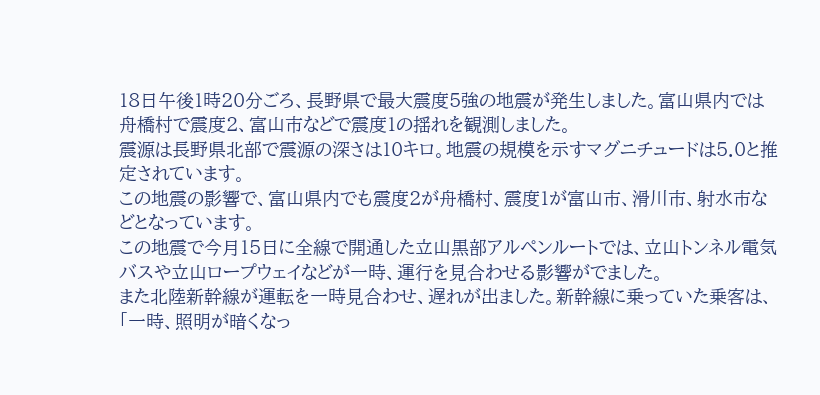18日午後1時20分ごろ、長野県で最大震度5強の地震が発生しました。富山県内では舟橋村で震度2、富山市などで震度1の揺れを観測しました。
震源は長野県北部で震源の深さは10キロ。地震の規模を示すマグニチュードは5.0と推定されています。
この地震の影響で、富山県内でも震度2が舟橋村、震度1が富山市、滑川市、射水市などとなっています。
この地震で今月15日に全線で開通した立山黒部アルペンルートでは、立山トンネル電気バスや立山ロープウェイなどが一時、運行を見合わせる影響がでました。
また北陸新幹線が運転を一時見合わせ、遅れが出ました。新幹線に乗っていた乗客は、「一時、照明が暗くなっ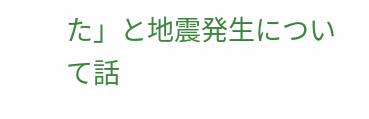た」と地震発生について話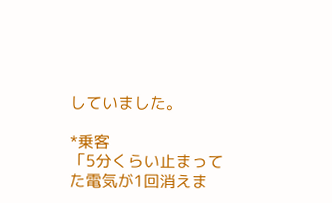していました。

*乗客
「5分くらい止まってた電気が1回消えま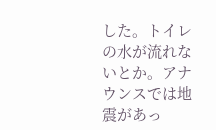した。トイレの水が流れないとか。アナウンスでは地震があっ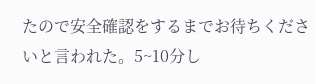たので安全確認をするまでお待ちくださいと言われた。5~10分し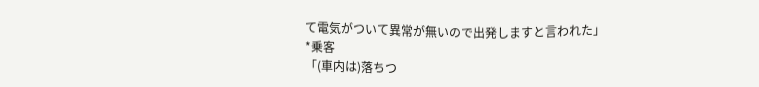て電気がついて異常が無いので出発しますと言われた」
*乗客
「(車内は)落ちつ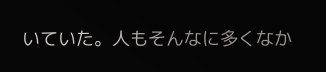いていた。人もそんなに多くなか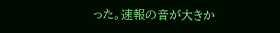った。速報の音が大きか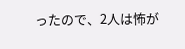ったので、2人は怖が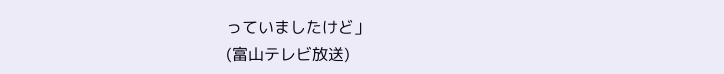っていましたけど」
(富山テレビ放送)